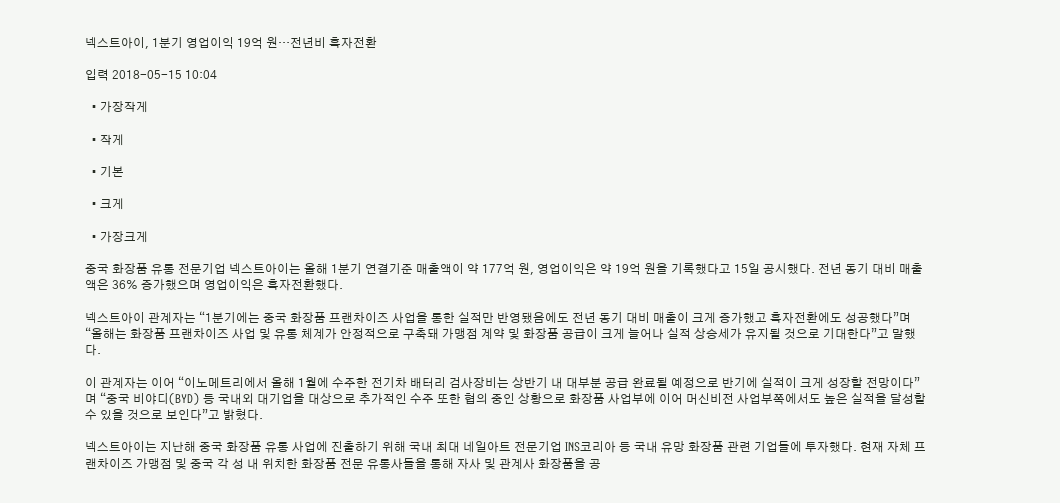넥스트아이, 1분기 영업이익 19억 원…전년비 흑자전환

입력 2018-05-15 10:04

  • 가장작게

  • 작게

  • 기본

  • 크게

  • 가장크게

중국 화장품 유통 전문기업 넥스트아이는 올해 1분기 연결기준 매출액이 약 177억 원, 영업이익은 약 19억 원을 기록했다고 15일 공시했다. 전년 동기 대비 매출액은 36% 증가했으며 영업이익은 흑자전환했다.

넥스트아이 관계자는 “1분기에는 중국 화장품 프랜차이즈 사업을 통한 실적만 반영됐음에도 전년 동기 대비 매출이 크게 증가했고 흑자전환에도 성공했다”며 “올해는 화장품 프랜차이즈 사업 및 유통 체계가 안정적으로 구축돼 가맹점 계약 및 화장품 공급이 크게 늘어나 실적 상승세가 유지될 것으로 기대한다”고 말했다.

이 관계자는 이어 “이노메트리에서 올해 1월에 수주한 전기차 배터리 검사장비는 상반기 내 대부분 공급 완료될 예정으로 반기에 실적이 크게 성장할 전망이다”며 “중국 비야디(BYD) 등 국내외 대기업을 대상으로 추가적인 수주 또한 협의 중인 상황으로 화장품 사업부에 이어 머신비전 사업부쪽에서도 높은 실적을 달성할 수 있을 것으로 보인다”고 밝혔다.

넥스트아이는 지난해 중국 화장품 유통 사업에 진출하기 위해 국내 최대 네일아트 전문기업 INS코리아 등 국내 유망 화장품 관련 기업들에 투자했다. 현재 자체 프랜차이즈 가맹점 및 중국 각 성 내 위치한 화장품 전문 유통사들을 통해 자사 및 관계사 화장품을 공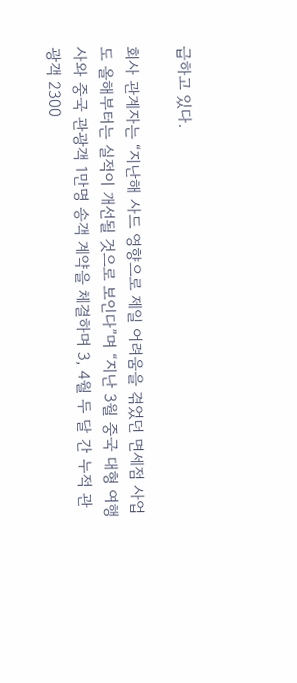급하고 있다.

회사 관계자는 “지난해 사드 영향으로 제일 어려움을 겪었던 면세점 사업도 올해부터는 실적이 개선될 것으로 보인다”며 “지난 3월 중국 대형 여행사와 중국 관광객 1만명 송객 계약을 체결하며 3, 4월 두 달 간 누적 관광객 2300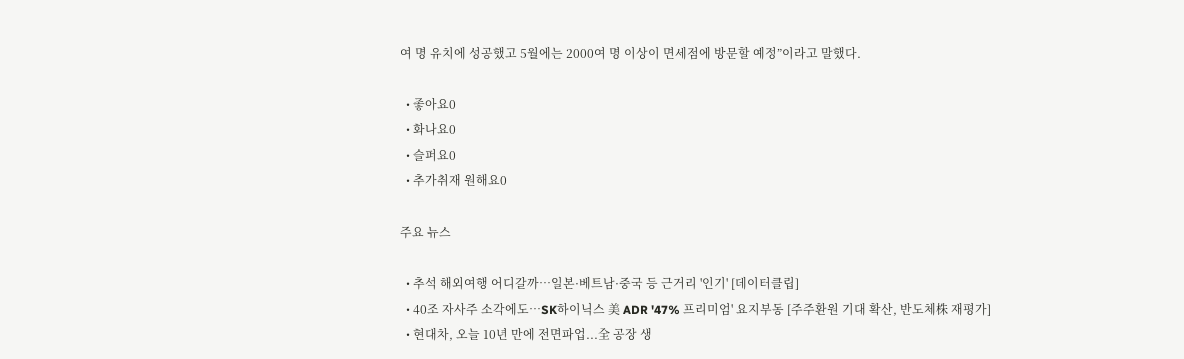여 명 유치에 성공했고 5월에는 2000여 명 이상이 면세점에 방문할 예정”이라고 말했다.

  • 좋아요0
  • 화나요0
  • 슬퍼요0
  • 추가취재 원해요0

주요 뉴스

  • 추석 해외여행 어디갈까…일본·베트남·중국 등 근거리 '인기' [데이터클립]
  • 40조 자사주 소각에도…SK하이닉스 美 ADR '47% 프리미엄' 요지부동 [주주환원 기대 확산, 반도체株 재평가]
  • 현대차, 오늘 10년 만에 전면파업...全 공장 생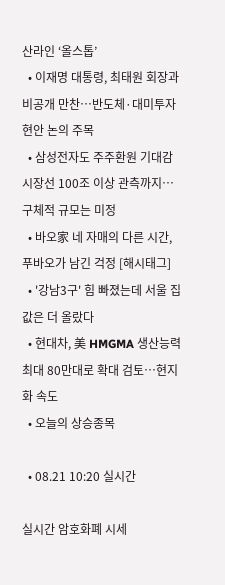산라인 ‘올스톱’
  • 이재명 대통령, 최태원 회장과 비공개 만찬…반도체·대미투자 현안 논의 주목
  • 삼성전자도 주주환원 기대감 시장선 100조 이상 관측까지…구체적 규모는 미정
  • 바오家 네 자매의 다른 시간, 푸바오가 남긴 걱정 [해시태그]
  • '강남3구' 힘 빠졌는데 서울 집값은 더 올랐다
  • 현대차, 美 HMGMA 생산능력 최대 80만대로 확대 검토…현지화 속도
  • 오늘의 상승종목

  • 08.21 10:20 실시간

실시간 암호화폐 시세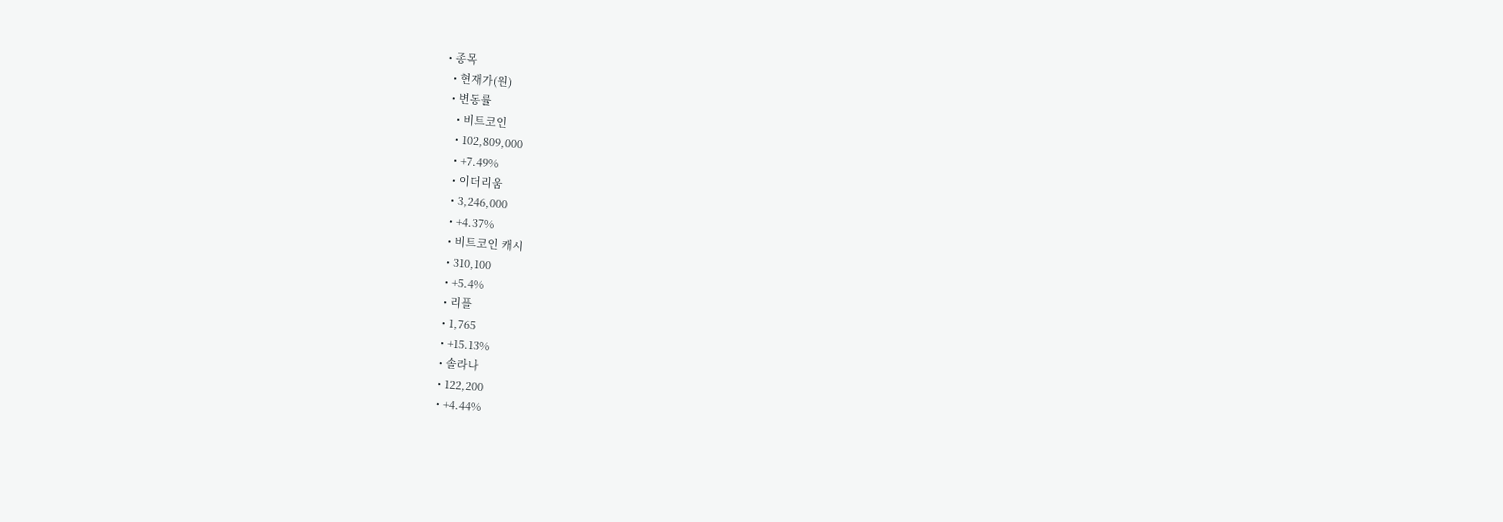• 종목
  • 현재가(원)
  • 변동률
    • 비트코인
    • 102,809,000
    • +7.49%
    • 이더리움
    • 3,246,000
    • +4.37%
    • 비트코인 캐시
    • 310,100
    • +5.4%
    • 리플
    • 1,765
    • +15.13%
    • 솔라나
    • 122,200
    • +4.44%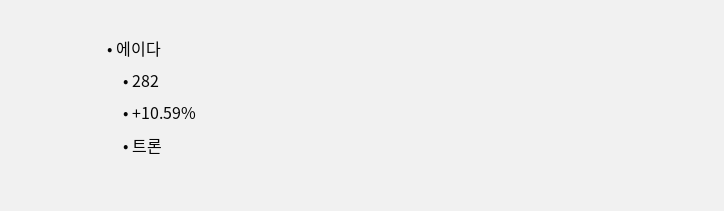• 에이다
    • 282
    • +10.59%
    • 트론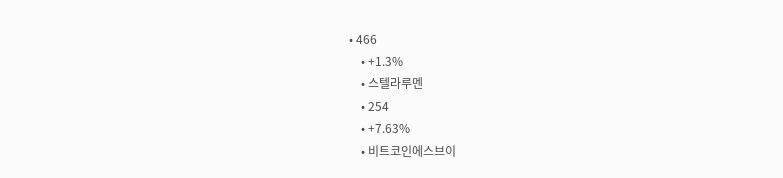• 466
    • +1.3%
    • 스텔라루멘
    • 254
    • +7.63%
    • 비트코인에스브이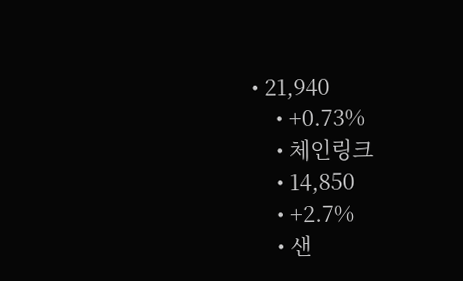• 21,940
    • +0.73%
    • 체인링크
    • 14,850
    • +2.7%
    • 샌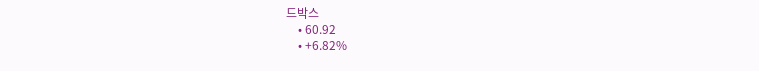드박스
    • 60.92
    • +6.82%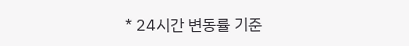* 24시간 변동률 기준